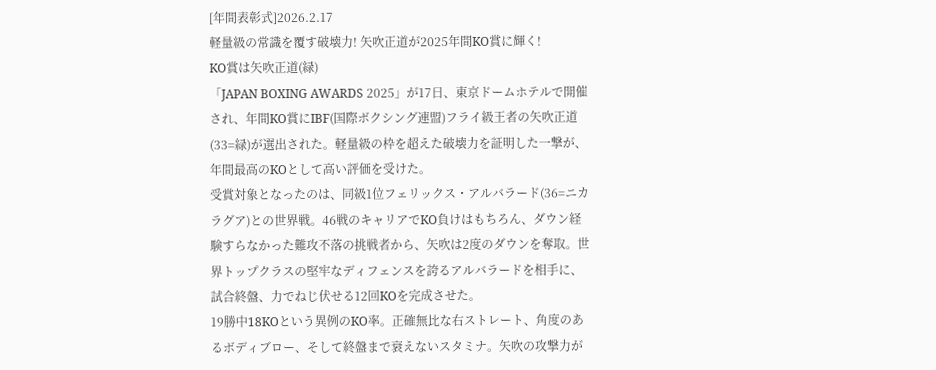[年間表彰式]2026.2.17
軽量級の常識を覆す破壊力! 矢吹正道が2025年間KO賞に輝く!
KO賞は矢吹正道(緑)
「JAPAN BOXING AWARDS 2025」が17日、東京ドームホテルで開催され、年間KO賞にIBF(国際ボクシング連盟)フライ級王者の矢吹正道(33=緑)が選出された。軽量級の枠を超えた破壊力を証明した一撃が、年間最高のKOとして高い評価を受けた。
受賞対象となったのは、同級1位フェリックス・アルバラード(36=ニカラグア)との世界戦。46戦のキャリアでKO負けはもちろん、ダウン経験すらなかった難攻不落の挑戦者から、矢吹は2度のダウンを奪取。世界トップクラスの堅牢なディフェンスを誇るアルバラードを相手に、試合終盤、力でねじ伏せる12回KOを完成させた。
19勝中18KOという異例のKO率。正確無比な右ストレート、角度のあるボディブロー、そして終盤まで衰えないスタミナ。矢吹の攻撃力が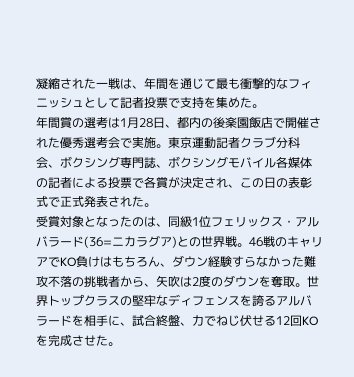凝縮された一戦は、年間を通じて最も衝撃的なフィニッシュとして記者投票で支持を集めた。
年間賞の選考は1月28日、都内の後楽園飯店で開催された優秀選考会で実施。東京運動記者クラブ分科会、ボクシング専門誌、ボクシングモバイル各媒体の記者による投票で各賞が決定され、この日の表彰式で正式発表された。
受賞対象となったのは、同級1位フェリックス・アルバラード(36=ニカラグア)との世界戦。46戦のキャリアでKO負けはもちろん、ダウン経験すらなかった難攻不落の挑戦者から、矢吹は2度のダウンを奪取。世界トップクラスの堅牢なディフェンスを誇るアルバラードを相手に、試合終盤、力でねじ伏せる12回KOを完成させた。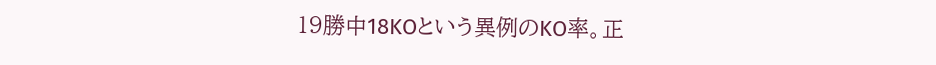19勝中18KOという異例のKO率。正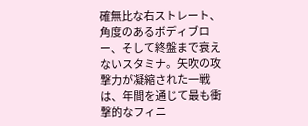確無比な右ストレート、角度のあるボディブロー、そして終盤まで衰えないスタミナ。矢吹の攻撃力が凝縮された一戦は、年間を通じて最も衝撃的なフィニ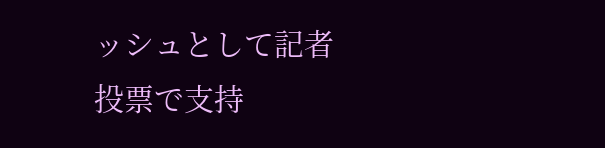ッシュとして記者投票で支持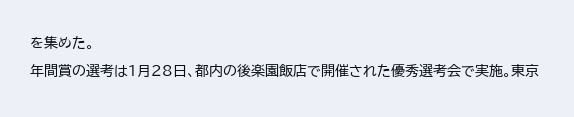を集めた。
年間賞の選考は1月28日、都内の後楽園飯店で開催された優秀選考会で実施。東京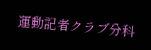運動記者クラブ分科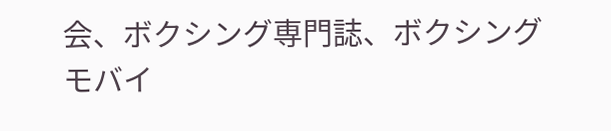会、ボクシング専門誌、ボクシングモバイ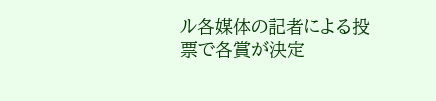ル各媒体の記者による投票で各賞が決定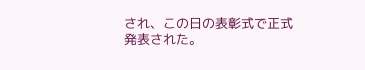され、この日の表彰式で正式発表された。